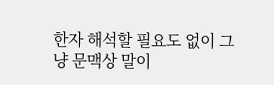한자 해석할 필요도 없이 그냥 문맥상 말이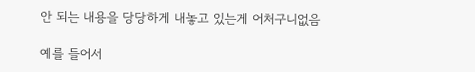안 되는 내용을 당당하게 내놓고 있는게 어처구니없음

예를 들어서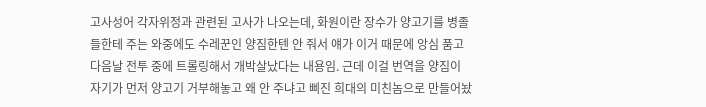고사성어 각자위정과 관련된 고사가 나오는데, 화원이란 장수가 양고기를 병졸들한테 주는 와중에도 수레꾼인 양짐한텐 안 줘서 얘가 이거 때문에 앙심 품고 다음날 전투 중에 트롤링해서 개박살났다는 내용임. 근데 이걸 번역을 양짐이 자기가 먼저 양고기 거부해놓고 왜 안 주냐고 삐진 희대의 미친놈으로 만들어놨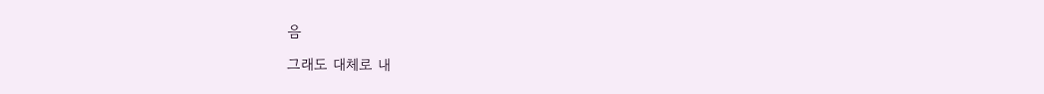음

그래도 대체로 내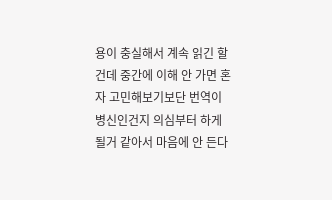용이 충실해서 계속 읽긴 할건데 중간에 이해 안 가면 혼자 고민해보기보단 번역이 병신인건지 의심부터 하게 될거 같아서 마음에 안 든다